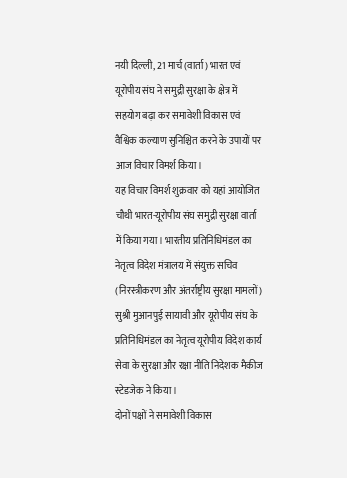नयी दिल्ली, 21 मार्च (वार्ता) भारत एवं यूरोपीय संघ ने समुद्री सुरक्षा के क्षेत्र में सहयोग बढ़ा कर समावेशी विकास एवं वैश्विक कल्याण सुनिश्चित करने के उपायों पर आज विचार विमर्श किया।
यह विचार विमर्श शुक्रवार को यहां आयोजित चौथी भारत-यूरोपीय संघ समुद्री सुरक्षा वार्ता में किया गया। भारतीय प्रतिनिधिमंडल का नेतृत्व विदेश मंत्रालय में संयुक्त सचिव (निरस्त्रीकरण और अंतर्राष्ट्रीय सुरक्षा मामलों) सुश्री मुआनपुई सायावी और यूरोपीय संघ के प्रतिनिधिमंडल का नेतृत्व यूरोपीय विदेश कार्य सेवा के सुरक्षा और रक्षा नीति निदेशक मैकीज स्टेडजेक ने किया।
दोनों पक्षों ने समावेशी विकास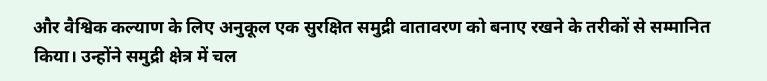और वैश्विक कल्याण के लिए अनुकूल एक सुरक्षित समुद्री वातावरण को बनाए रखने के तरीकों से सम्मानित किया। उन्होंने समुद्री क्षेत्र में चल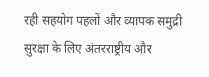रही सहयोग पहलों और व्यापक समुद्री सुरक्षा के लिए अंतरराष्ट्रीय और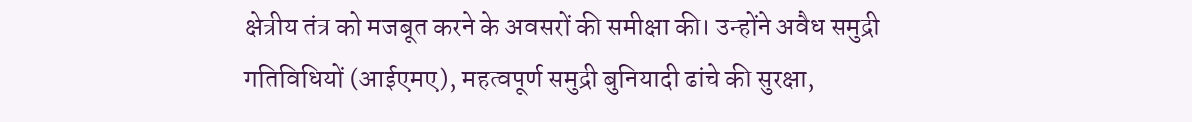क्षेत्रीय तंत्र को मजबूत करने के अवसरों की समीक्षा की। उन्होंने अवैध समुद्री गतिविधियों (आईएमए), महत्वपूर्ण समुद्री बुनियादी ढांचे की सुरक्षा,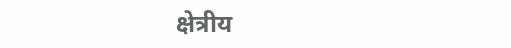क्षेत्रीय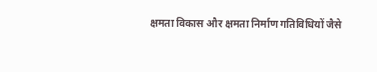क्षमता विकास और क्षमता निर्माण गतिविधियों जैसे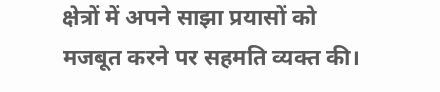क्षेत्रों में अपने साझा प्रयासों को मजबूत करने पर सहमति व्यक्त की।